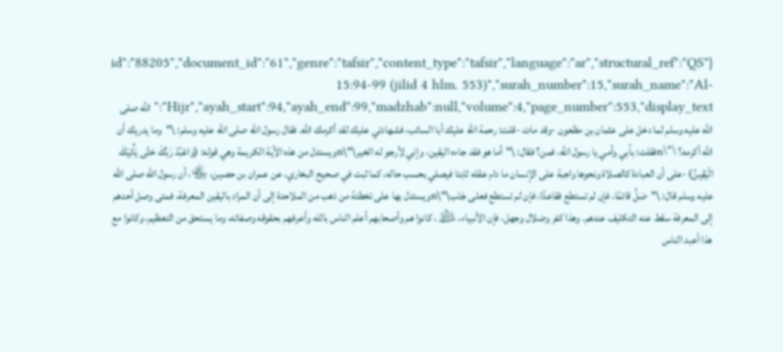{"id":"88205","document_id":"61","genre":"tafsir","content_type":"tafsir","language":"ar","structural_ref":"QS 15:94-99 (jilid 4 hlm. 553)","surah_number":15,"surah_name":"Al-Hijr","ayah_start":94,"ayah_end":99,"madzhab":null,"volume":4,"page_number":553,"display_text":"الله صلى الله عليه وسلم لما دخل على عثمان بن مظعون -وقد مات -قلت: رحمة الله عليك أبا السائب، فشهادتي عليك لقد أكرمك الله. فقال رسول الله صلى الله عليه وسلم: \"وما يدريك أن الله أكرمه؟ \"\nفقلت: بأبي وأمي يا رسول الله، فمن؟ فقال: \"أما هو فقد جاءه اليقين، وإني لأرجو له الخير\"\nويستدل من هذه الآية الكريمة وهي قوله: (وَاعْبُدْ رَبَّكَ حَتَّى يَأْتِيَكَ الْيَقِينُ) -على أن العبادة كالصلاة ونحوها واجبة على الإنسان ما دام عقله ثابتا فيصلي بحسب حاله، كما ثبت في صحيح البخاري، عن عمران بن حصين، ﵄، أن رسول الله صلى الله عليه وسلم قال: \"صَلِّ قائمًا، فإن لم تستطع فقاعدًا، فإن لم تستطع فعلى جَنْب\"\nويستدل بها على تخطئة من ذهب من الملاحدة إلى أن المراد باليقين المعرفة، فمتى وصل أحدهم إلى المعرفة سقط عنه التكليف عندهم. وهذا كفر وضلال وجهل، فإن الأنبياء، ﵈، كانوا هم وأصحابهم أعلم الناس بالله وأعرفهم بحقوقه وصفاته، وما يستحق من التعظيم، وكانوا مع هذا أعبد الناس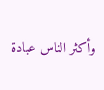وأكثر الناس عبادة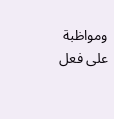ومواظبة على فعل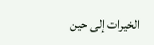الخيرات إلى حين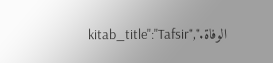الوفاة.","kitab_title":"Tafsir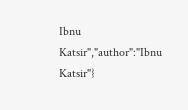Ibnu Katsir","author":"Ibnu Katsir"}